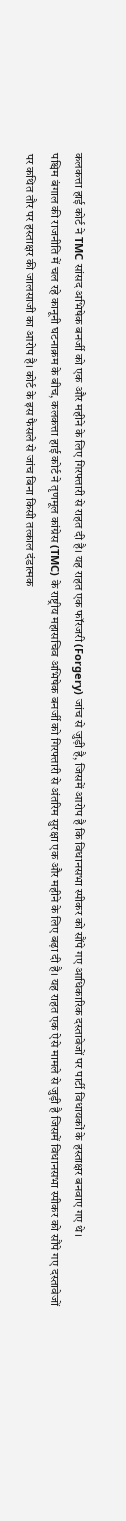कलकत्ता हाई कोर्ट ने TMC सांसद अभिषेक बनर्जी को एक और महीने के लिए गिरफ्तारी से राहत दी है। यह राहत एक फॉरजरी (Forgery) जांच से जुड़ी है, जिसमें आरोप है कि विधानसभा स्पीकर को सौंपे गए आधिकारिक दस्तावेजों पर पार्टी विधायकों के हस्ताक्षर बनवाए गए थे।
पश्चिम बंगाल की राजनीति में चल रहे कानूनी घटनाक्रम के बीच, कलकत्ता हाई कोर्ट ने तृणमूल कांग्रेस (TMC) के राष्ट्रीय महासचिव अभिषेक बनर्जी को गिरफ्तारी से अंतरिम सुरक्षा एक और महीने के लिए बढ़ा दी है। यह राहत एक ऐसे मामले से जुड़ी है जिसमें विधानसभा स्पीकर को सौंपे गए दस्तावेजों पर कथित तौर पर हस्ताक्षर की जालसाजी का आरोप है। कोर्ट के इस फैसले से जांच बिना किसी तत्काल दंडात्मक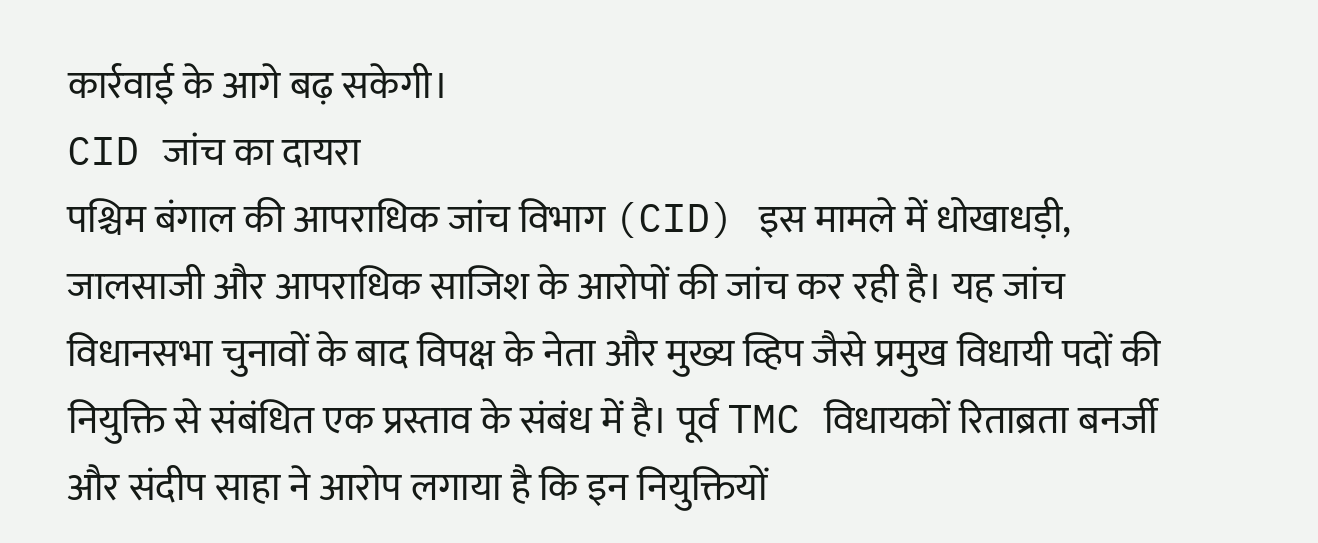कार्रवाई के आगे बढ़ सकेगी।
CID जांच का दायरा
पश्चिम बंगाल की आपराधिक जांच विभाग (CID) इस मामले में धोखाधड़ी, जालसाजी और आपराधिक साजिश के आरोपों की जांच कर रही है। यह जांच विधानसभा चुनावों के बाद विपक्ष के नेता और मुख्य व्हिप जैसे प्रमुख विधायी पदों की नियुक्ति से संबंधित एक प्रस्ताव के संबंध में है। पूर्व TMC विधायकों रिताब्रता बनर्जी और संदीप साहा ने आरोप लगाया है कि इन नियुक्तियों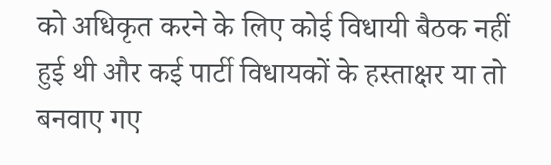को अधिकृत करने के लिए कोई विधायी बैठक नहीं हुई थी और कई पार्टी विधायकों के हस्ताक्षर या तो बनवाए गए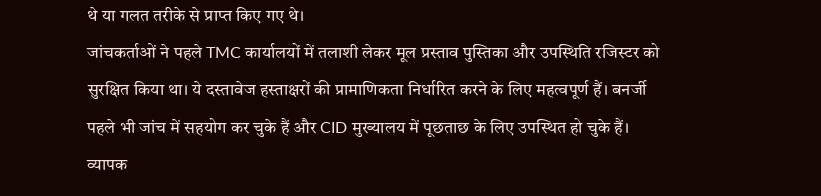थे या गलत तरीके से प्राप्त किए गए थे।
जांचकर्ताओं ने पहले TMC कार्यालयों में तलाशी लेकर मूल प्रस्ताव पुस्तिका और उपस्थिति रजिस्टर को सुरक्षित किया था। ये दस्तावेज हस्ताक्षरों की प्रामाणिकता निर्धारित करने के लिए महत्वपूर्ण हैं। बनर्जी पहले भी जांच में सहयोग कर चुके हैं और CID मुख्यालय में पूछताछ के लिए उपस्थित हो चुके हैं।
व्यापक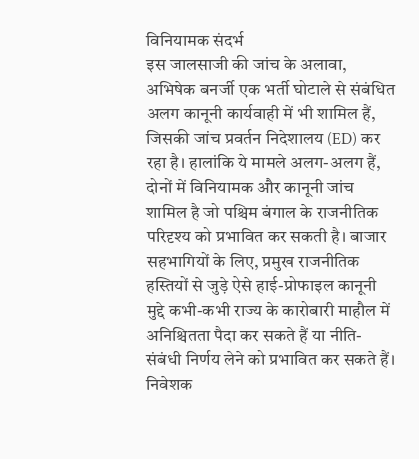विनियामक संदर्भ
इस जालसाजी की जांच के अलावा, अभिषेक बनर्जी एक भर्ती घोटाले से संबंधित अलग कानूनी कार्यवाही में भी शामिल हैं, जिसकी जांच प्रवर्तन निदेशालय (ED) कर रहा है। हालांकि ये मामले अलग-अलग हैं, दोनों में विनियामक और कानूनी जांच शामिल है जो पश्चिम बंगाल के राजनीतिक परिदृश्य को प्रभावित कर सकती है। बाजार सहभागियों के लिए, प्रमुख राजनीतिक हस्तियों से जुड़े ऐसे हाई-प्रोफाइल कानूनी मुद्दे कभी-कभी राज्य के कारोबारी माहौल में अनिश्चितता पैदा कर सकते हैं या नीति-संबंधी निर्णय लेने को प्रभावित कर सकते हैं। निवेशक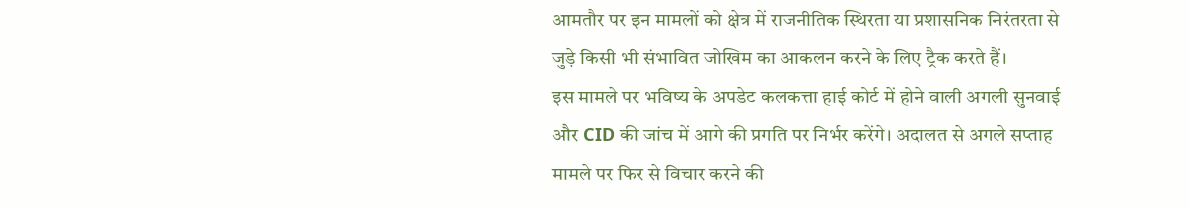आमतौर पर इन मामलों को क्षेत्र में राजनीतिक स्थिरता या प्रशासनिक निरंतरता से जुड़े किसी भी संभावित जोखिम का आकलन करने के लिए ट्रैक करते हैं।
इस मामले पर भविष्य के अपडेट कलकत्ता हाई कोर्ट में होने वाली अगली सुनवाई और CID की जांच में आगे की प्रगति पर निर्भर करेंगे। अदालत से अगले सप्ताह मामले पर फिर से विचार करने की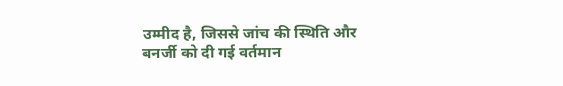उम्मीद है, जिससे जांच की स्थिति और बनर्जी को दी गई वर्तमान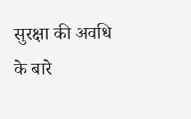सुरक्षा की अवधि के बारे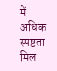में अधिक स्पष्टता मिल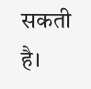सकती है।